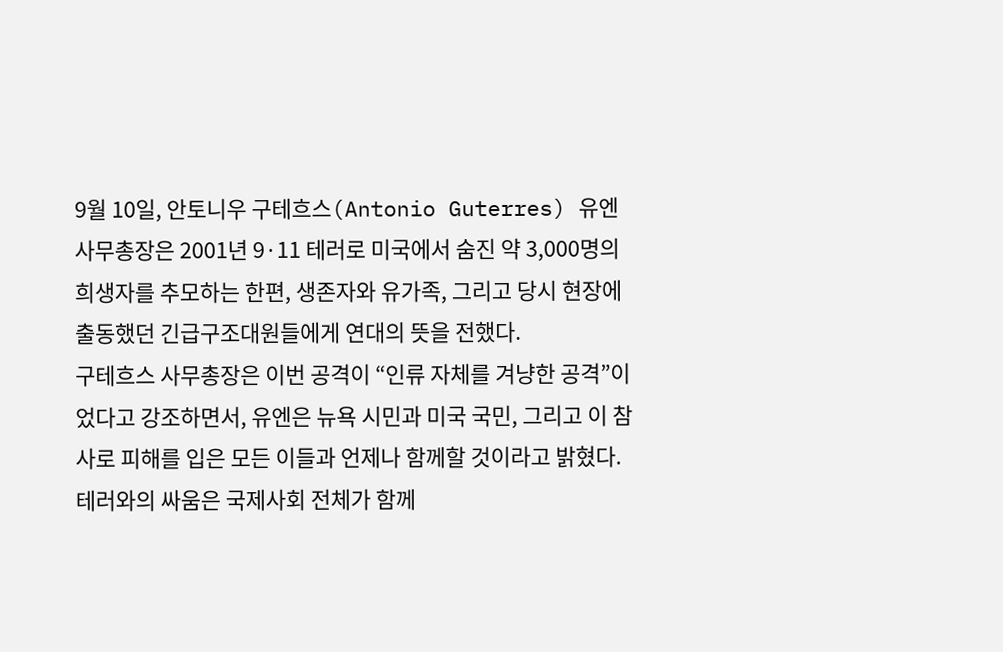9월 10일, 안토니우 구테흐스(Antonio Guterres) 유엔 사무총장은 2001년 9·11 테러로 미국에서 숨진 약 3,000명의 희생자를 추모하는 한편, 생존자와 유가족, 그리고 당시 현장에 출동했던 긴급구조대원들에게 연대의 뜻을 전했다.
구테흐스 사무총장은 이번 공격이 “인류 자체를 겨냥한 공격”이었다고 강조하면서, 유엔은 뉴욕 시민과 미국 국민, 그리고 이 참사로 피해를 입은 모든 이들과 언제나 함께할 것이라고 밝혔다. 테러와의 싸움은 국제사회 전체가 함께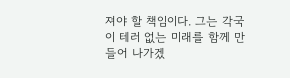져야 할 책임이다. 그는 각국이 테러 없는 미래를 함께 만들어 나가겠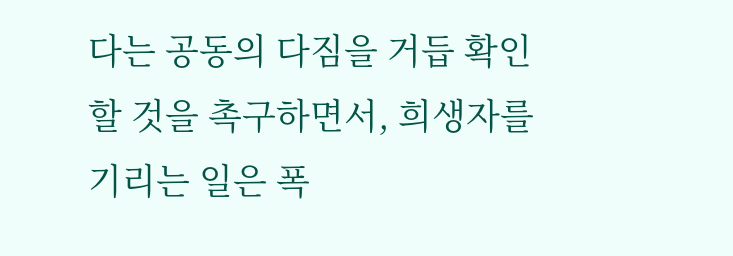다는 공동의 다짐을 거듭 확인할 것을 촉구하면서, 희생자를 기리는 일은 폭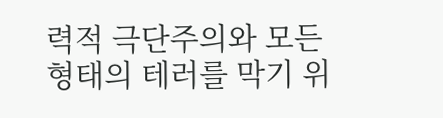력적 극단주의와 모든 형태의 테러를 막기 위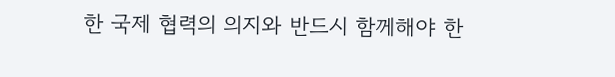한 국제 협력의 의지와 반드시 함께해야 한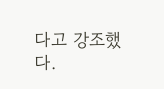다고 강조했다.